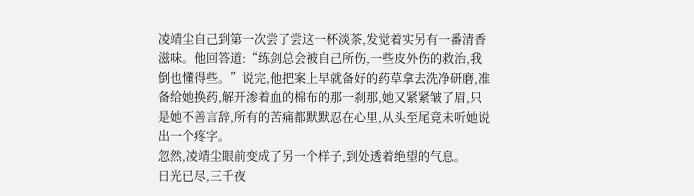凌靖尘自己到第一次尝了尝这一杯淡茶,发觉着实另有一番清香滋味。他回答道:“练剑总会被自己所伤,一些皮外伤的救治,我倒也懂得些。”说完,他把案上早就备好的药草拿去洗净研磨,准备给她换药,解开渗着血的棉布的那一刹那,她又紧紧皱了眉,只是她不善言辞,所有的苦痛都默默忍在心里,从头至尾竟未听她说出一个疼字。
忽然,凌靖尘眼前变成了另一个样子,到处透着绝望的气息。
日光已尽,三千夜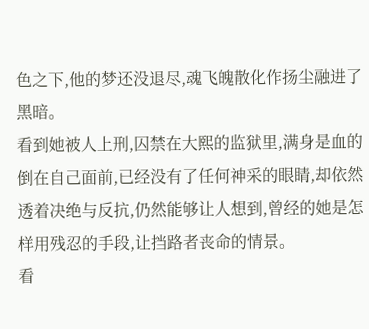色之下,他的梦还没退尽,魂飞魄散化作扬尘融进了黑暗。
看到她被人上刑,囚禁在大熙的监狱里,满身是血的倒在自己面前,已经没有了任何神采的眼睛,却依然透着决绝与反抗,仍然能够让人想到,曾经的她是怎样用残忍的手段,让挡路者丧命的情景。
看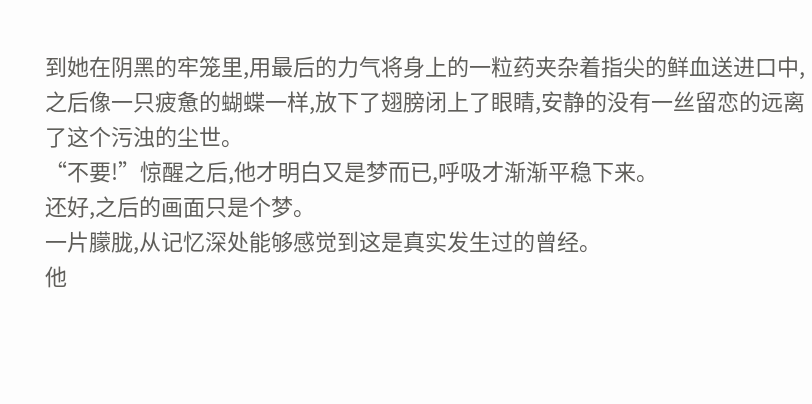到她在阴黑的牢笼里,用最后的力气将身上的一粒药夹杂着指尖的鲜血送进口中,之后像一只疲惫的蝴蝶一样,放下了翅膀闭上了眼睛,安静的没有一丝留恋的远离了这个污浊的尘世。
“不要!”惊醒之后,他才明白又是梦而已,呼吸才渐渐平稳下来。
还好,之后的画面只是个梦。
一片朦胧,从记忆深处能够感觉到这是真实发生过的曾经。
他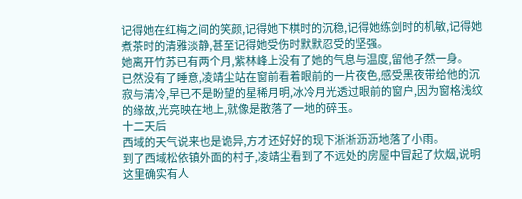记得她在红梅之间的笑颜,记得她下棋时的沉稳,记得她练剑时的机敏,记得她煮茶时的清雅淡静,甚至记得她受伤时默默忍受的坚强。
她离开竹苏已有两个月,紫林峰上没有了她的气息与温度,留他孑然一身。
已然没有了睡意,凌靖尘站在窗前看着眼前的一片夜色,感受黑夜带给他的沉寂与清冷,早已不是盼望的星稀月明,冰冷月光透过眼前的窗户,因为窗格浅纹的缘故,光亮映在地上,就像是散落了一地的碎玉。
十二天后
西域的天气说来也是诡异,方才还好好的现下淅淅沥沥地落了小雨。
到了西域松依镇外面的村子,凌靖尘看到了不远处的房屋中冒起了炊烟,说明这里确实有人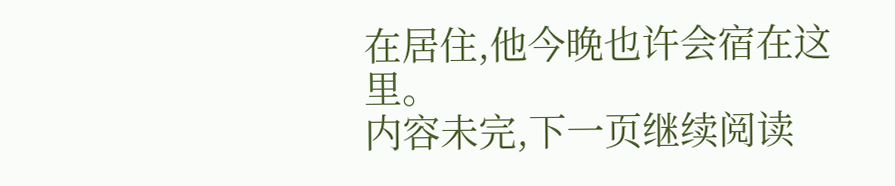在居住,他今晚也许会宿在这里。
内容未完,下一页继续阅读